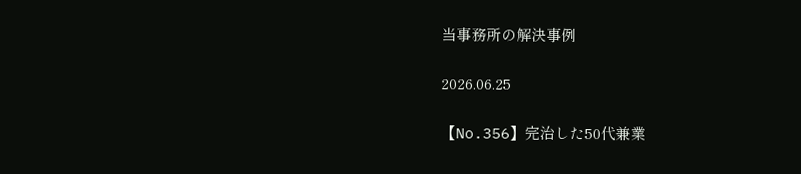当事務所の解決事例

2026.06.25

【No.356】完治した50代兼業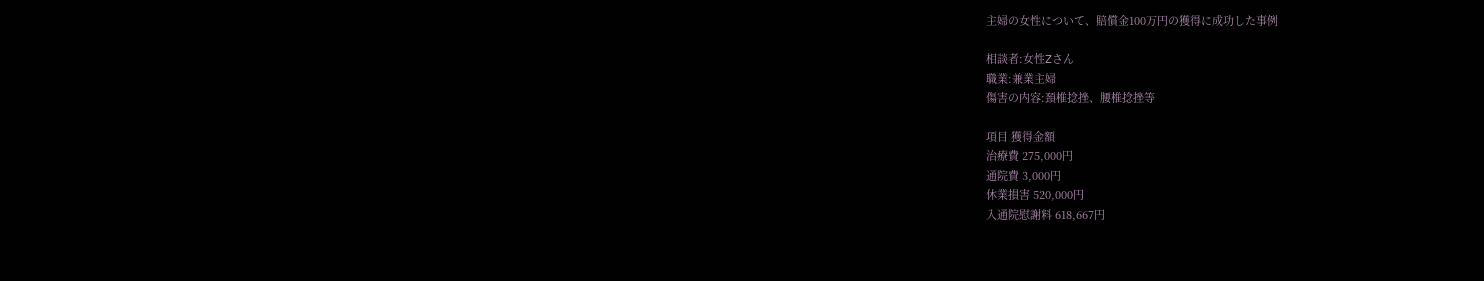主婦の女性について、賠償金100万円の獲得に成功した事例

相談者:女性Zさん
職業:兼業主婦
傷害の内容:頚椎捻挫、腰椎捻挫等

項目 獲得金額
治療費 275,000円
通院費 3,000円
休業損害 520,000円
入通院慰謝料 618,667円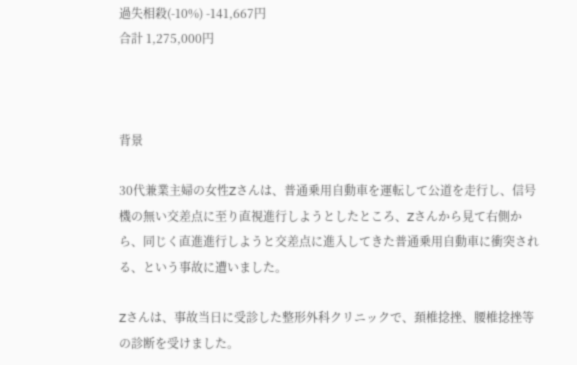過失相殺(-10%) -141,667円
合計 1,275,000円



背景

30代兼業主婦の女性Zさんは、普通乗用自動車を運転して公道を走行し、信号機の無い交差点に至り直視進行しようとしたところ、Zさんから見て右側から、同じく直進進行しようと交差点に進入してきた普通乗用自動車に衝突される、という事故に遭いました。

Zさんは、事故当日に受診した整形外科クリニックで、頚椎捻挫、腰椎捻挫等の診断を受けました。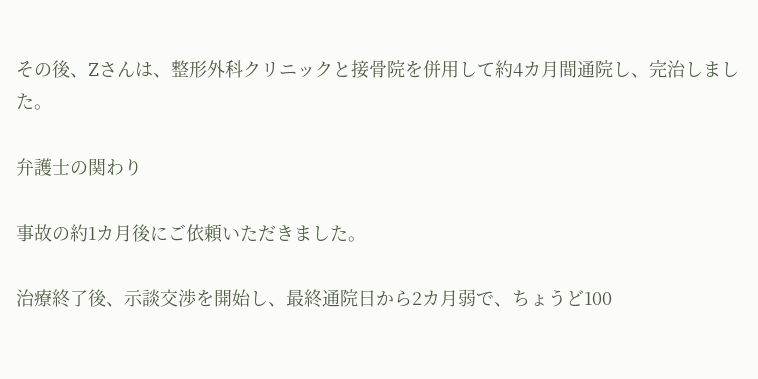その後、Zさんは、整形外科クリニックと接骨院を併用して約4カ月間通院し、完治しました。

弁護士の関わり

事故の約1カ月後にご依頼いただきました。

治療終了後、示談交渉を開始し、最終通院日から2カ月弱で、ちょうど100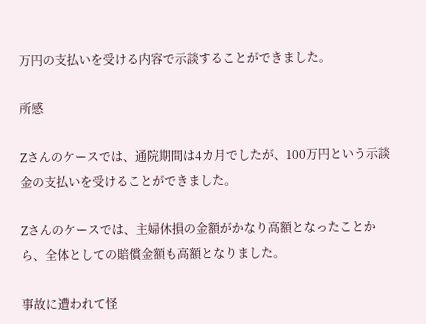万円の支払いを受ける内容で示談することができました。

所感

Zさんのケースでは、通院期間は4カ月でしたが、100万円という示談金の支払いを受けることができました。

Zさんのケースでは、主婦休損の金額がかなり高額となったことから、全体としての賠償金額も高額となりました。

事故に遭われて怪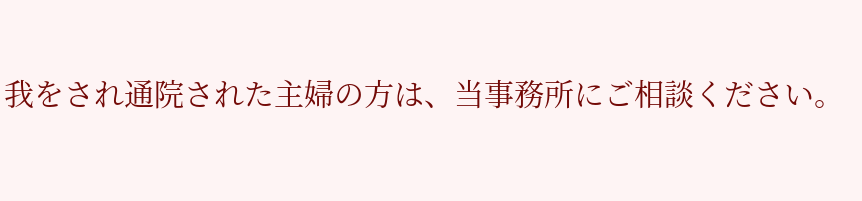我をされ通院された主婦の方は、当事務所にご相談ください。